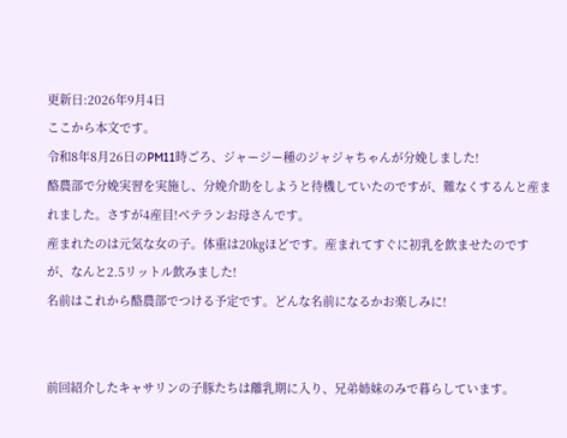更新日:2026年9月4日
ここから本文です。
令和8年8月26日のPM11時ごろ、ジャージー種のジャジャちゃんが分娩しました!
酪農部で分娩実習を実施し、分娩介助をしようと待機していたのですが、難なくするんと産まれました。さすが4産目!ベテランお母さんです。
産まれたのは元気な女の子。体重は20㎏ほどです。産まれてすぐに初乳を飲ませたのですが、なんと2.5リットル飲みました!
名前はこれから酪農部でつける予定です。どんな名前になるかお楽しみに!


前回紹介したキャサリンの子豚たちは離乳期に入り、兄弟姉妹のみで暮らしています。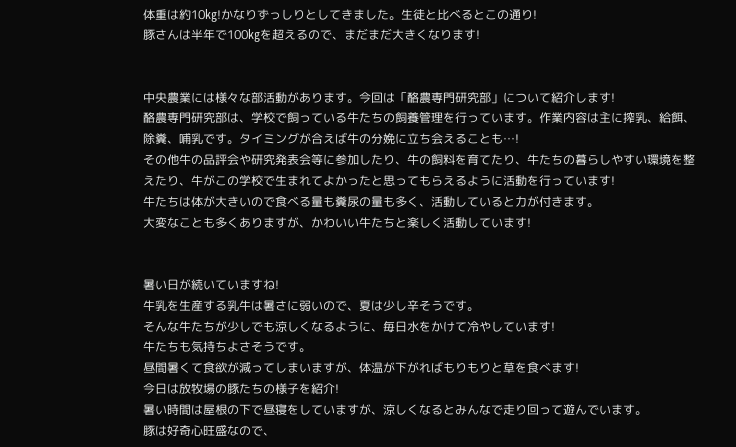体重は約10㎏!かなりずっしりとしてきました。生徒と比べるとこの通り!
豚さんは半年で100㎏を超えるので、まだまだ大きくなります!


中央農業には様々な部活動があります。今回は「酪農専門研究部」について紹介します!
酪農専門研究部は、学校で飼っている牛たちの飼養管理を行っています。作業内容は主に搾乳、給餌、除糞、哺乳です。タイミングが合えば牛の分娩に立ち会えることも…!
その他牛の品評会や研究発表会等に参加したり、牛の飼料を育てたり、牛たちの暮らしやすい環境を整えたり、牛がこの学校で生まれてよかったと思ってもらえるように活動を行っています!
牛たちは体が大きいので食べる量も糞尿の量も多く、活動していると力が付きます。
大変なことも多くありますが、かわいい牛たちと楽しく活動しています!


暑い日が続いていますね!
牛乳を生産する乳牛は暑さに弱いので、夏は少し辛そうです。
そんな牛たちが少しでも涼しくなるように、毎日水をかけて冷やしています!
牛たちも気持ちよさそうです。
昼間暑くて食欲が減ってしまいますが、体温が下がればもりもりと草を食べます!
今日は放牧場の豚たちの様子を紹介!
暑い時間は屋根の下で昼寝をしていますが、涼しくなるとみんなで走り回って遊んでいます。
豚は好奇心旺盛なので、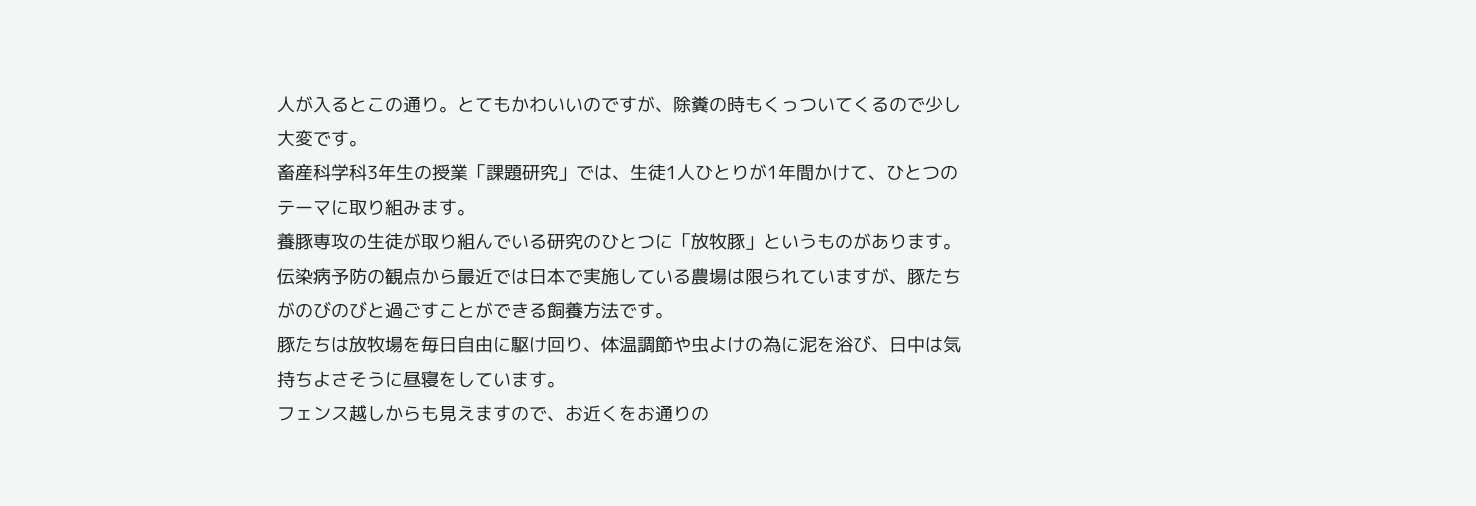人が入るとこの通り。とてもかわいいのですが、除糞の時もくっついてくるので少し大変です。
畜産科学科3年生の授業「課題研究」では、生徒1人ひとりが1年間かけて、ひとつのテーマに取り組みます。
養豚専攻の生徒が取り組んでいる研究のひとつに「放牧豚」というものがあります。伝染病予防の観点から最近では日本で実施している農場は限られていますが、豚たちがのびのびと過ごすことができる飼養方法です。
豚たちは放牧場を毎日自由に駆け回り、体温調節や虫よけの為に泥を浴び、日中は気持ちよさそうに昼寝をしています。
フェンス越しからも見えますので、お近くをお通りの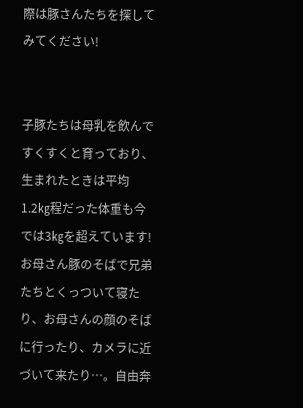際は豚さんたちを探してみてください!


子豚たちは母乳を飲んですくすくと育っており、生まれたときは平均1.2㎏程だった体重も今では3㎏を超えています!お母さん豚のそばで兄弟たちとくっついて寝たり、お母さんの顔のそばに行ったり、カメラに近づいて来たり…。自由奔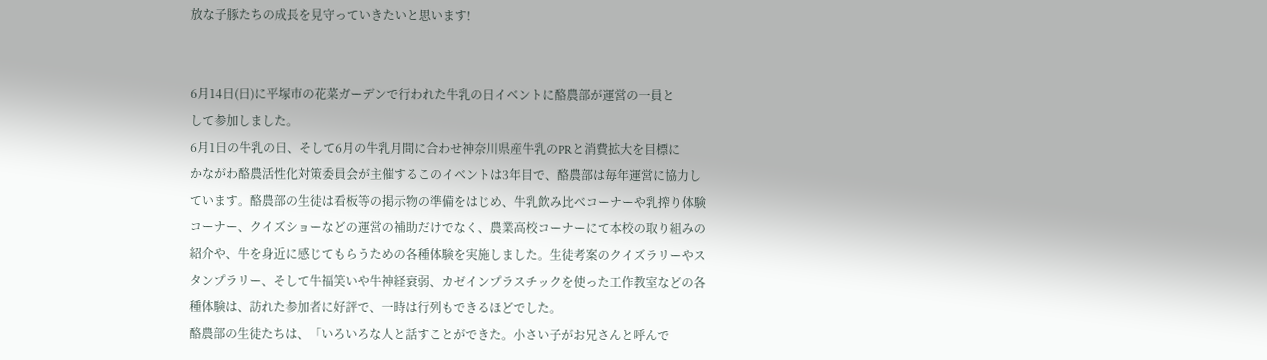放な子豚たちの成長を見守っていきたいと思います!


6月14日(日)に平塚市の花菜ガーデンで行われた牛乳の日イベントに酪農部が運営の一員と
して参加しました。
6月1日の牛乳の日、そして6月の牛乳月間に合わせ神奈川県産牛乳のPRと消費拡大を目標に
かながわ酪農活性化対策委員会が主催するこのイベントは3年目で、酪農部は毎年運営に協力し
ています。酪農部の生徒は看板等の掲示物の準備をはじめ、牛乳飲み比べコーナーや乳搾り体験
コーナー、クイズショーなどの運営の補助だけでなく、農業高校コーナーにて本校の取り組みの
紹介や、牛を身近に感じてもらうための各種体験を実施しました。生徒考案のクイズラリーやス
タンプラリー、そして牛福笑いや牛神経衰弱、カゼインプラスチックを使った工作教室などの各
種体験は、訪れた参加者に好評で、一時は行列もできるほどでした。
酪農部の生徒たちは、「いろいろな人と話すことができた。小さい子がお兄さんと呼んで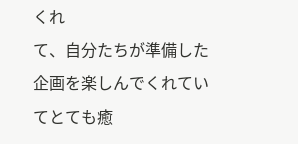くれ
て、自分たちが準備した企画を楽しんでくれていてとても癒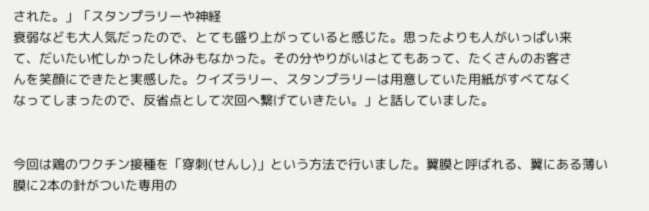された。」「スタンプラリーや神経
衰弱なども大人気だったので、とても盛り上がっていると感じた。思ったよりも人がいっぱい来
て、だいたい忙しかったし休みもなかった。その分やりがいはとてもあって、たくさんのお客さ
んを笑顔にできたと実感した。クイズラリー、スタンプラリーは用意していた用紙がすべてなく
なってしまったので、反省点として次回へ繋げていきたい。」と話していました。


今回は鶏のワクチン接種を「穿刺(せんし)」という方法で行いました。翼膜と呼ばれる、翼にある薄い膜に2本の針がついた専用の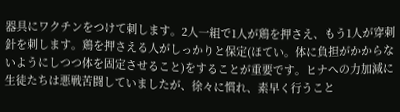器具にワクチンをつけて刺します。2人一組で1人が鶏を押さえ、もう1人が穿刺針を刺します。鶏を押さえる人がしっかりと保定(ほてい。体に負担がかからないようにしつつ体を固定させること)をすることが重要です。ヒナへの力加減に生徒たちは悪戦苦闘していましたが、徐々に慣れ、素早く行うこと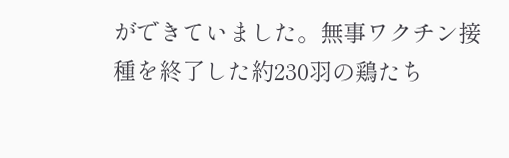ができていました。無事ワクチン接種を終了した約230羽の鶏たち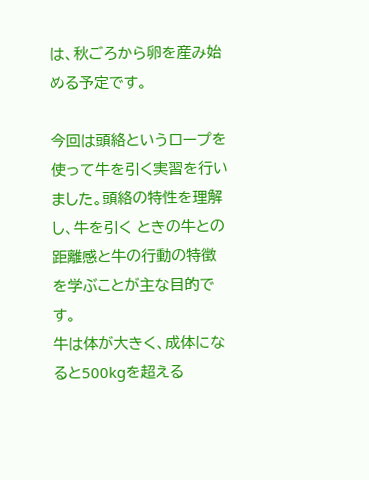は、秋ごろから卵を産み始める予定です。

今回は頭絡というロープを使って牛を引く実習を行いました。頭絡の特性を理解し、牛を引く ときの牛との距離感と牛の行動の特徴を学ぶことが主な目的です。
牛は体が大きく、成体になると500kgを超える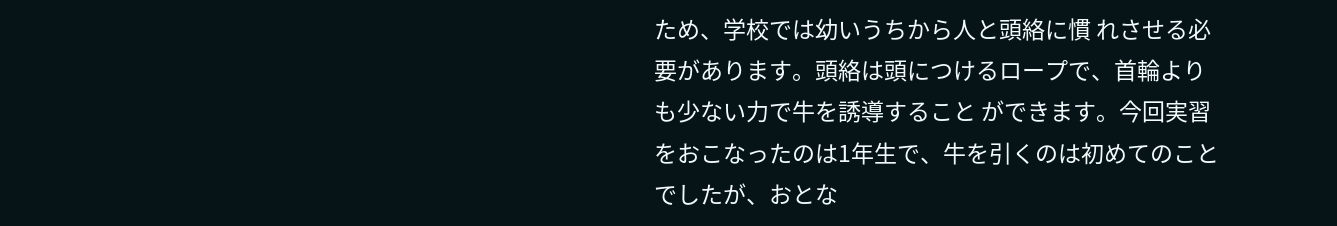ため、学校では幼いうちから人と頭絡に慣 れさせる必要があります。頭絡は頭につけるロープで、首輪よりも少ない力で牛を誘導すること ができます。今回実習をおこなったのは1年生で、牛を引くのは初めてのことでしたが、おとな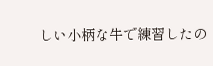しい小柄な牛で練習したの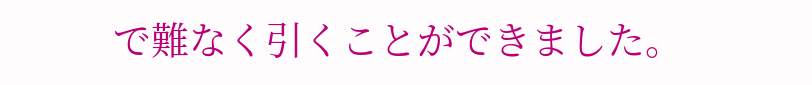で難なく引くことができました。